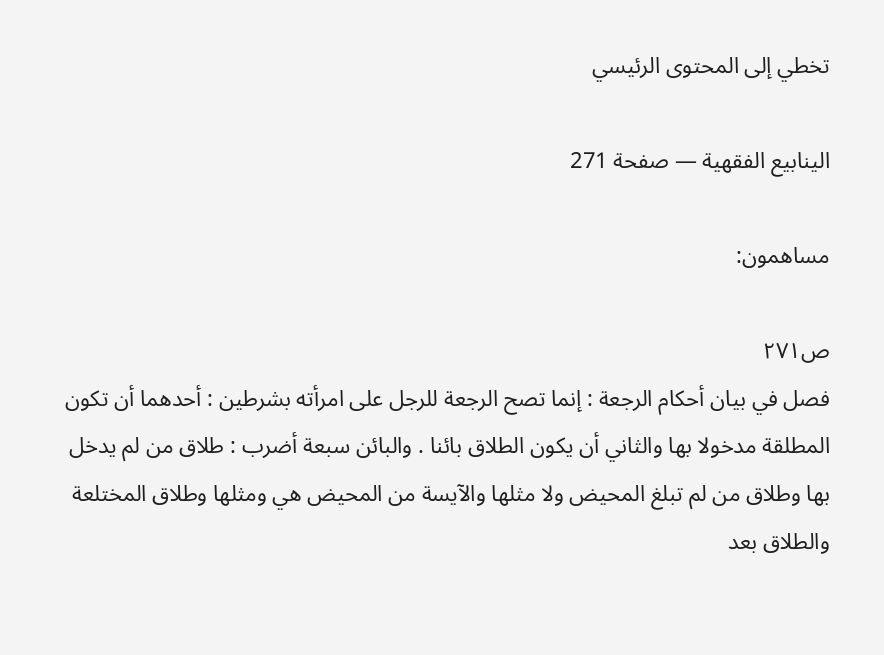تخطي إلى المحتوى الرئيسي

الينابيع الفقهية — صفحة 271

مساهمون:

ص٢٧١
فصل في بيان أحكام الرجعة : إنما تصح الرجعة للرجل على امرأته بشرطين : أحدهما أن تكون المطلقة مدخولا بها والثاني أن يكون الطلاق بائنا . والبائن سبعة أضرب : طلاق من لم يدخل بها وطلاق من لم تبلغ المحيض ولا مثلها والآيسة من المحيض هي ومثلها وطلاق المختلعة والطلاق بعد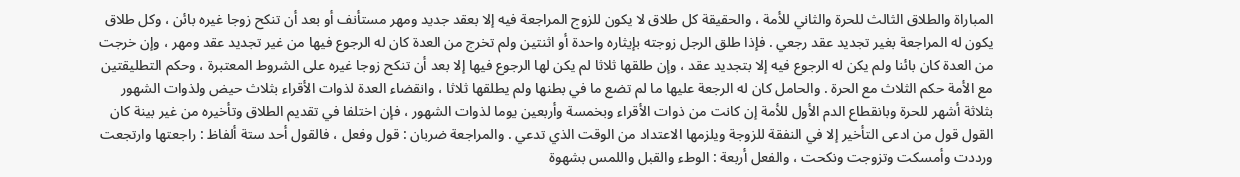المباراة والطلاق الثالث للحرة والثاني للأمة ، والحقيقة كل طلاق لا يكون للزوج المراجعة فيه إلا بعقد جديد ومهر مستأنف أو بعد أن تنكح زوجا غيره بائن ، وكل طلاق يكون له المراجعة بغير تجديد عقد رجعي . فإذا طلق الرجل زوجته بإيثاره واحدة أو اثنتين ولم تخرج من العدة كان له الرجوع فيها من غير تجديد عقد ومهر ، وإن خرجت من العدة كان بائنا ولم يكن له الرجوع فيه إلا بتجديد عقد ، وإن طلقها ثلاثا لم يكن لها الرجوع فيها إلا بعد أن تنكح زوجا غيره على الشروط المعتبرة ، وحكم التطليقتين مع الأمة حكم الثلاث مع الحرة . والحامل كان له الرجعة عليها ما لم تضع ما في بطنها ولم يطلقها ثلاثا ، وانقضاء العدة لذوات الأقراء بثلاث حيض ولذوات الشهور بثلاثة أشهر للحرة وبانقطاع الدم الأول للأمة إن كانت من ذوات الأقراء وبخمسة وأربعين يوما لذوات الشهور ، فإن اختلفا في تقديم الطلاق وتأخيره من غير بينة كان القول قول من ادعى التأخير إلا في النفقة للزوجة ويلزمها الاعتداد من الوقت الذي تدعي . والمراجعة ضربان : قول وفعل ، فالقول أحد ستة ألفاظ : راجعتها وارتجعت ورددت وأمسكت وتزوجت ونكحت ، والفعل أربعة : الوطء والقبل واللمس بشهوة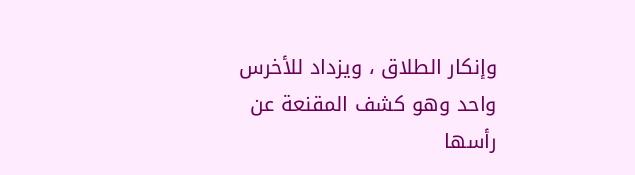وإنكار الطلاق ، ويزداد للأخرس واحد وهو كشف المقنعة عن رأسها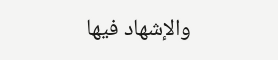والإشهاد فيها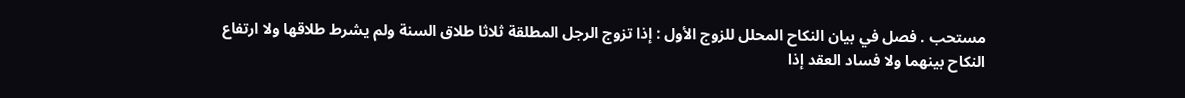مستحب . فصل في بيان النكاح المحلل للزوج الأول : إذا تزوج الرجل المطلقة ثلاثا طلاق السنة ولم يشرط طلاقها ولا ارتفاع النكاح بينهما ولا فساد العقد إذا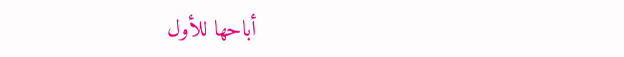أباحها للأول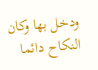ودخل بها وكان النكاح دائما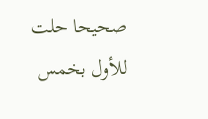صحيحا حلت للأول بخمس